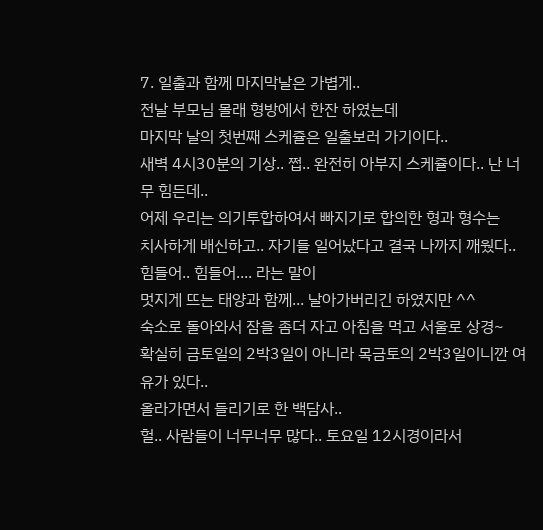7. 일출과 함께 마지막날은 가볍게..
전날 부모님 몰래 형방에서 한잔 하였는데
마지막 날의 첫번째 스케쥴은 일출보러 가기이다..
새벽 4시30분의 기상.. 쩝.. 완전히 아부지 스케쥴이다.. 난 너무 힘든데..
어제 우리는 의기투합하여서 빠지기로 합의한 형과 형수는
치사하게 배신하고.. 자기들 일어났다고 결국 나까지 깨웠다..
힘들어.. 힘들어.... 라는 말이
멋지게 뜨는 태양과 함께... 날아가버리긴 하였지만 ^^
숙소로 돌아와서 잠을 좀더 자고 아침을 먹고 서울로 상경~
확실히 금토일의 2박3일이 아니라 목금토의 2박3일이니깐 여유가 있다..
올라가면서 들리기로 한 백담사..
헐.. 사람들이 너무너무 많다.. 토요일 12시경이라서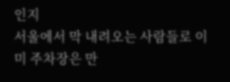인지
서울에서 막 내려오는 사람들로 이미 주차장은 만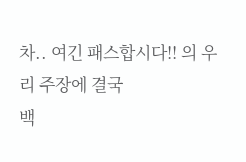차.. 여긴 패스합시다!! 의 우리 주장에 결국
백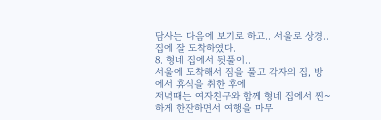담사는 다음에 보기로 하고.. 서울로 상경.. 집에 잘 도착하였다.
8. 형네 집에서 뒷풀이..
서울에 도착해서 짐을 풀고 각자의 집, 방에서 휴식을 취한 후에
저녁때는 여자친구와 함께 형네 집에서 찐~ 하게 한잔하면서 여행을 마무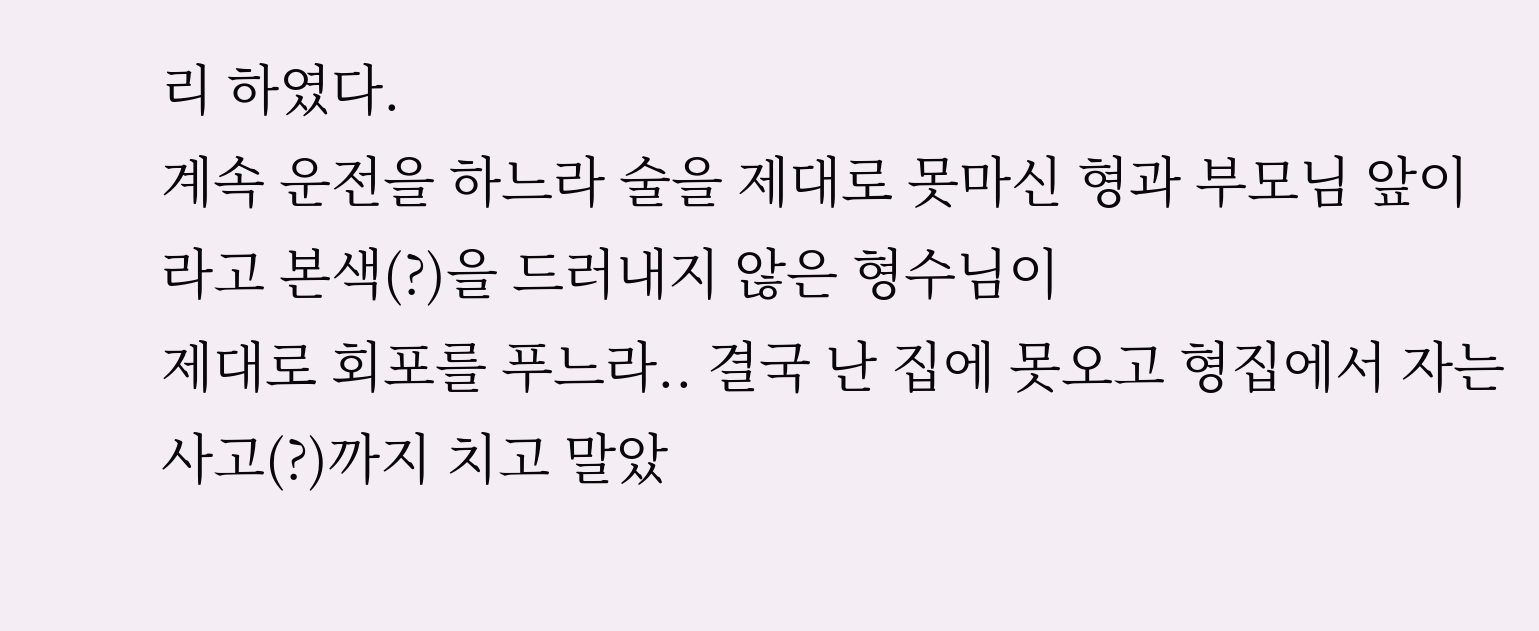리 하였다.
계속 운전을 하느라 술을 제대로 못마신 형과 부모님 앞이라고 본색(?)을 드러내지 않은 형수님이
제대로 회포를 푸느라.. 결국 난 집에 못오고 형집에서 자는 사고(?)까지 치고 말았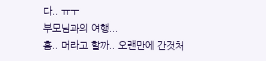다.. ㅠㅜ
부모님과의 여행...
흠.. 머라고 할까.. 오랜만에 간것처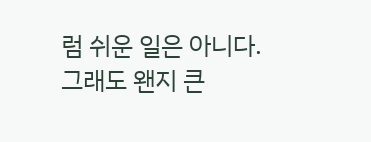럼 쉬운 일은 아니다.
그래도 왠지 큰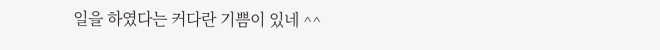일을 하였다는 커다란 기쁨이 있네 ^^